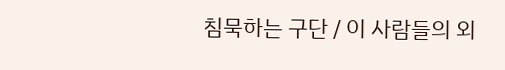침묵하는 구단 / 이 사람들의 외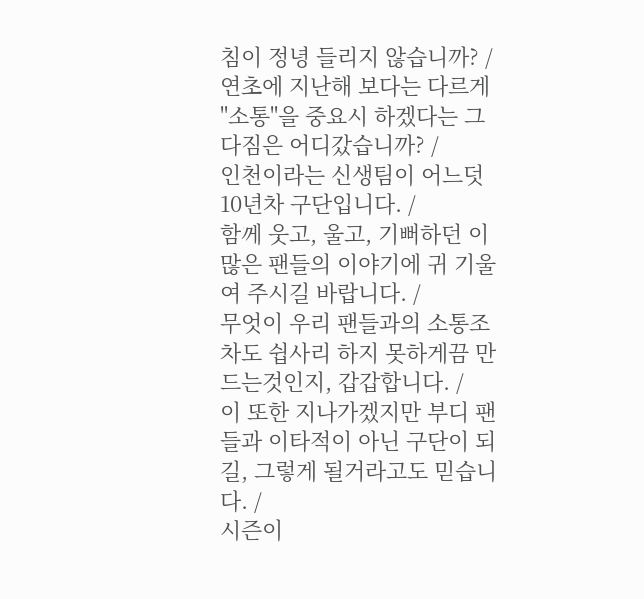침이 정녕 들리지 않습니까? /
연초에 지난해 보다는 다르게 "소통"을 중요시 하겠다는 그 다짐은 어디갔습니까? /
인천이라는 신생팀이 어느덧 10년차 구단입니다. /
함께 웃고, 울고, 기뻐하던 이 많은 팬들의 이야기에 귀 기울여 주시길 바랍니다. /
무엇이 우리 팬들과의 소통조차도 쉽사리 하지 못하게끔 만드는것인지, 갑갑합니다. /
이 또한 지나가겠지만 부디 팬들과 이타적이 아닌 구단이 되길, 그렇게 될거라고도 믿습니다. /
시즌이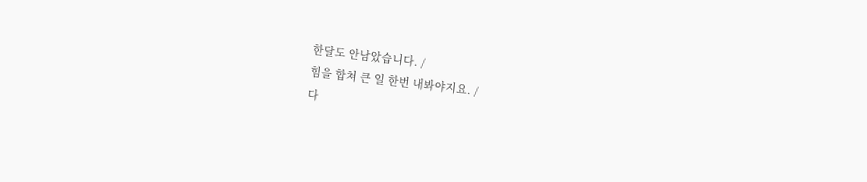한달도 안남았습니다. /
힘을 합쳐 큰 일 한번 내봐야지요. /
다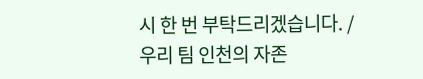시 한 번 부탁드리겠습니다. /
우리 팀 인천의 자존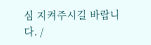심 지켜주시길 바랍니다. /